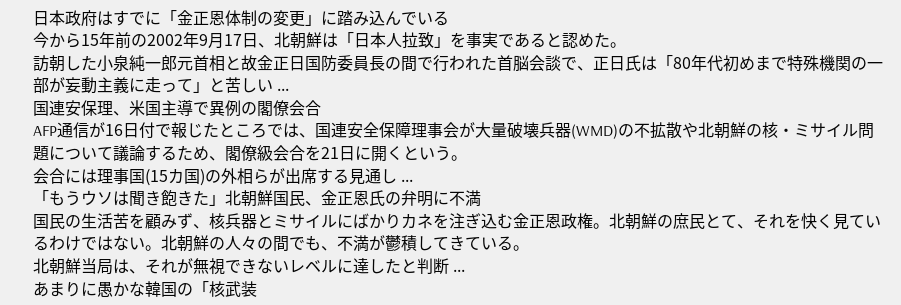日本政府はすでに「金正恩体制の変更」に踏み込んでいる
今から15年前の2002年9月17日、北朝鮮は「日本人拉致」を事実であると認めた。
訪朝した小泉純一郎元首相と故金正日国防委員長の間で行われた首脳会談で、正日氏は「80年代初めまで特殊機関の一部が妄動主義に走って」と苦しい ...
国連安保理、米国主導で異例の閣僚会合
AFP通信が16日付で報じたところでは、国連安全保障理事会が大量破壊兵器(WMD)の不拡散や北朝鮮の核・ミサイル問題について議論するため、閣僚級会合を21日に開くという。
会合には理事国(15カ国)の外相らが出席する見通し ...
「もうウソは聞き飽きた」北朝鮮国民、金正恩氏の弁明に不満
国民の生活苦を顧みず、核兵器とミサイルにばかりカネを注ぎ込む金正恩政権。北朝鮮の庶民とて、それを快く見ているわけではない。北朝鮮の人々の間でも、不満が鬱積してきている。
北朝鮮当局は、それが無視できないレベルに達したと判断 ...
あまりに愚かな韓国の「核武装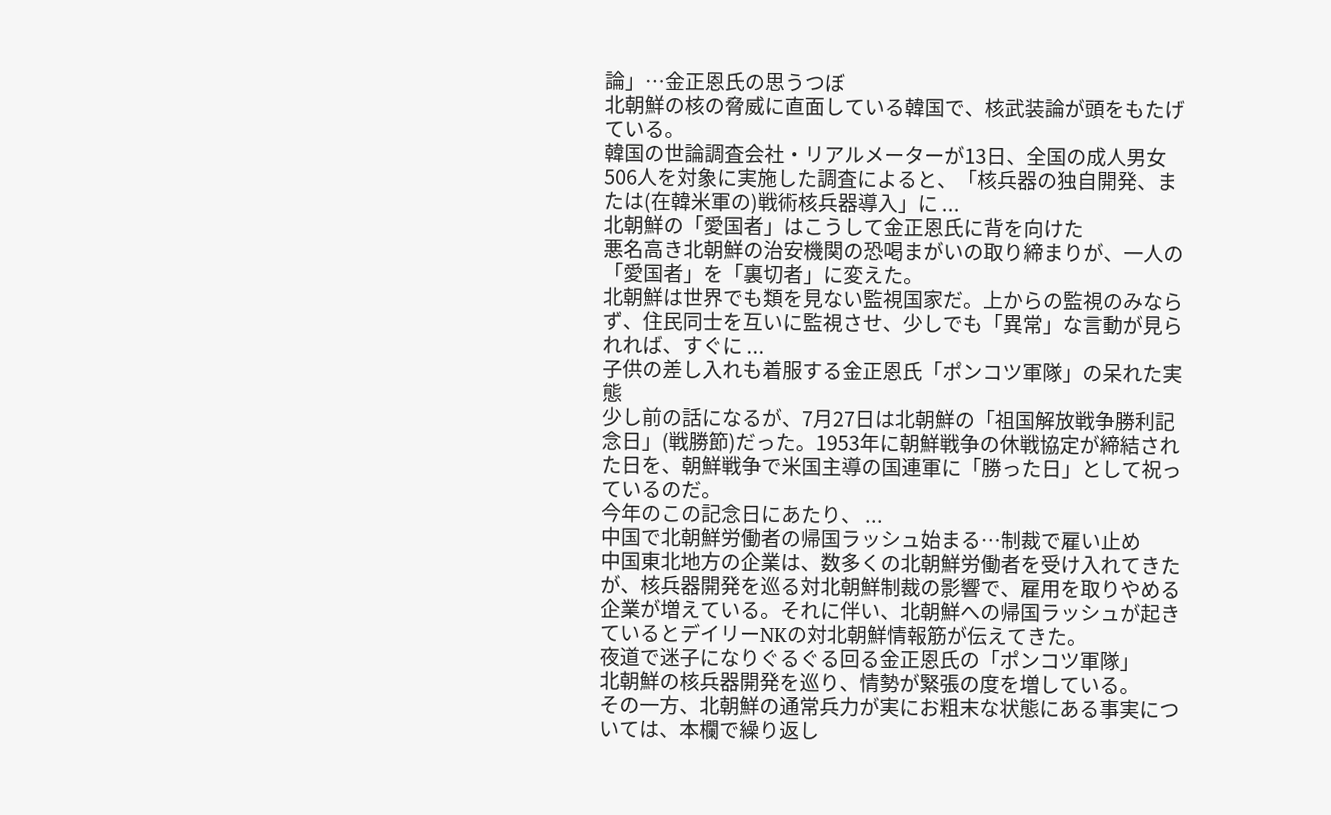論」…金正恩氏の思うつぼ
北朝鮮の核の脅威に直面している韓国で、核武装論が頭をもたげている。
韓国の世論調査会社・リアルメーターが13日、全国の成人男女506人を対象に実施した調査によると、「核兵器の独自開発、または(在韓米軍の)戦術核兵器導入」に ...
北朝鮮の「愛国者」はこうして金正恩氏に背を向けた
悪名高き北朝鮮の治安機関の恐喝まがいの取り締まりが、一人の「愛国者」を「裏切者」に変えた。
北朝鮮は世界でも類を見ない監視国家だ。上からの監視のみならず、住民同士を互いに監視させ、少しでも「異常」な言動が見られれば、すぐに ...
子供の差し入れも着服する金正恩氏「ポンコツ軍隊」の呆れた実態
少し前の話になるが、7月27日は北朝鮮の「祖国解放戦争勝利記念日」(戦勝節)だった。1953年に朝鮮戦争の休戦協定が締結された日を、朝鮮戦争で米国主導の国連軍に「勝った日」として祝っているのだ。
今年のこの記念日にあたり、 ...
中国で北朝鮮労働者の帰国ラッシュ始まる…制裁で雇い止め
中国東北地方の企業は、数多くの北朝鮮労働者を受け入れてきたが、核兵器開発を巡る対北朝鮮制裁の影響で、雇用を取りやめる企業が増えている。それに伴い、北朝鮮への帰国ラッシュが起きているとデイリーNKの対北朝鮮情報筋が伝えてきた。
夜道で迷子になりぐるぐる回る金正恩氏の「ポンコツ軍隊」
北朝鮮の核兵器開発を巡り、情勢が緊張の度を増している。
その一方、北朝鮮の通常兵力が実にお粗末な状態にある事実については、本欄で繰り返し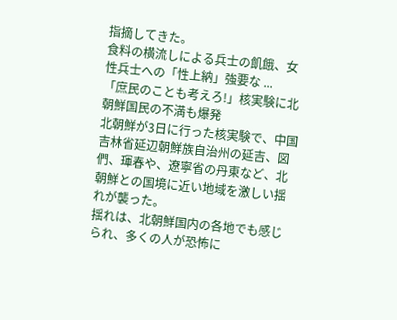指摘してきた。
食料の横流しによる兵士の飢餓、女性兵士への「性上納」強要な ...
「庶民のことも考えろ!」核実験に北朝鮮国民の不満も爆発
北朝鮮が3日に行った核実験で、中国吉林省延辺朝鮮族自治州の延吉、図們、琿春や、遼寧省の丹東など、北朝鮮との国境に近い地域を激しい揺れが襲った。
揺れは、北朝鮮国内の各地でも感じられ、多くの人が恐怖に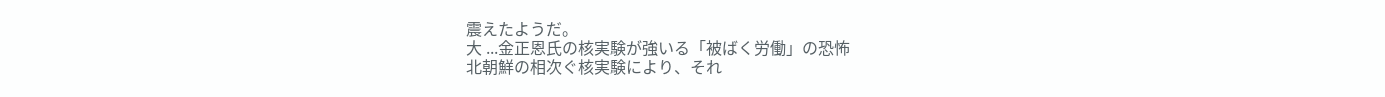震えたようだ。
大 ...金正恩氏の核実験が強いる「被ばく労働」の恐怖
北朝鮮の相次ぐ核実験により、それ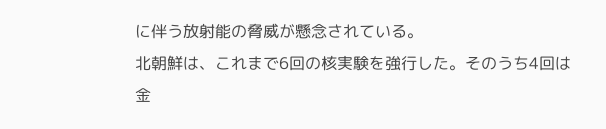に伴う放射能の脅威が懸念されている。
北朝鮮は、これまで6回の核実験を強行した。そのうち4回は金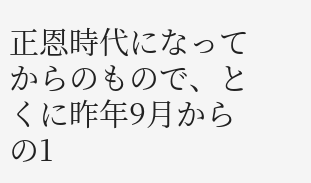正恩時代になってからのもので、とくに昨年9月からの1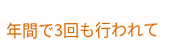年間で3回も行われて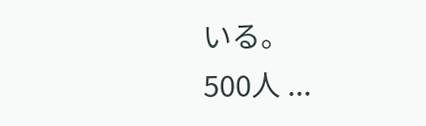いる。
500人 ...